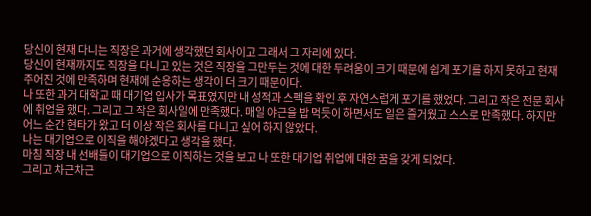당신이 현재 다니는 직장은 과거에 생각했던 회사이고 그래서 그 자리에 있다.
당신이 현재까지도 직장을 다니고 있는 것은 직장을 그만두는 것에 대한 두려움이 크기 때문에 쉽게 포기를 하지 못하고 현재 주어진 것에 만족하며 현재에 순응하는 생각이 더 크기 때문이다.
나 또한 과거 대학교 때 대기업 입사가 목표였지만 내 성적과 스펙을 확인 후 자연스럽게 포기를 했었다. 그리고 작은 전문 회사에 취업을 했다. 그리고 그 작은 회사일에 만족했다. 매일 야근을 밥 먹듯이 하면서도 일은 즐거웠고 스스로 만족했다. 하지만 어느 순간 현타가 왔고 더 이상 작은 회사를 다니고 싶어 하지 않았다.
나는 대기업으로 이직을 해야겠다고 생각을 했다.
마침 직장 내 선배들이 대기업으로 이직하는 것을 보고 나 또한 대기업 취업에 대한 꿈을 갖게 되었다.
그리고 차근차근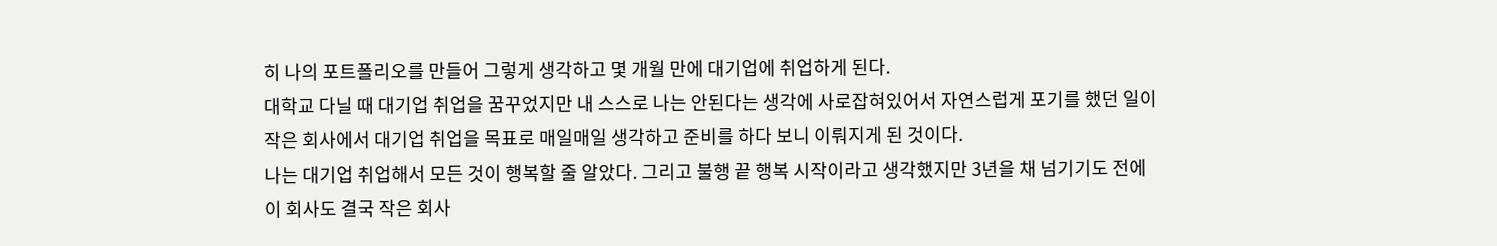히 나의 포트폴리오를 만들어 그렇게 생각하고 몇 개월 만에 대기업에 취업하게 된다.
대학교 다닐 때 대기업 취업을 꿈꾸었지만 내 스스로 나는 안된다는 생각에 사로잡혀있어서 자연스럽게 포기를 했던 일이 작은 회사에서 대기업 취업을 목표로 매일매일 생각하고 준비를 하다 보니 이뤄지게 된 것이다.
나는 대기업 취업해서 모든 것이 행복할 줄 알았다. 그리고 불행 끝 행복 시작이라고 생각했지만 3년을 채 넘기기도 전에 이 회사도 결국 작은 회사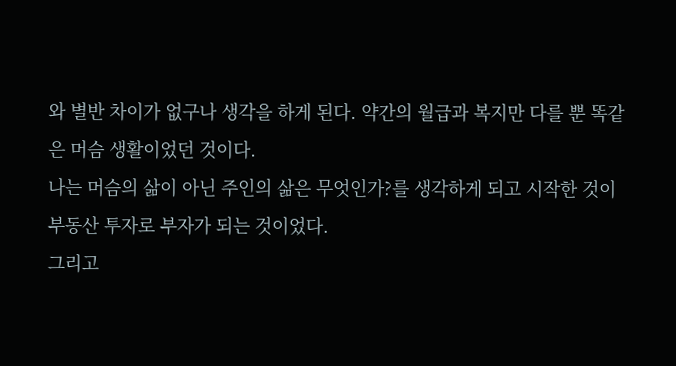와 별반 차이가 없구나 생각을 하게 된다. 약간의 월급과 복지만 다를 뿐 똑같은 머슴 생활이었던 것이다.
나는 머슴의 삶이 아닌 주인의 삶은 무엇인가?를 생각하게 되고 시작한 것이 부동산 투자로 부자가 되는 것이었다.
그리고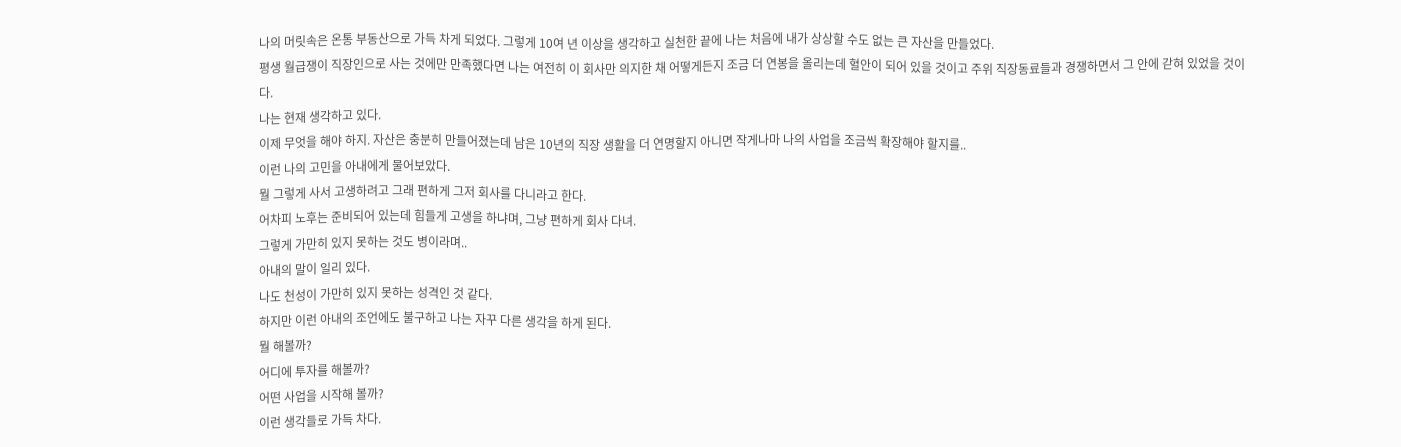나의 머릿속은 온통 부동산으로 가득 차게 되었다. 그렇게 10여 년 이상을 생각하고 실천한 끝에 나는 처음에 내가 상상할 수도 없는 큰 자산을 만들었다.
평생 월급쟁이 직장인으로 사는 것에만 만족했다면 나는 여전히 이 회사만 의지한 채 어떻게든지 조금 더 연봉을 올리는데 혈안이 되어 있을 것이고 주위 직장동료들과 경쟁하면서 그 안에 갇혀 있었을 것이다.
나는 현재 생각하고 있다.
이제 무엇을 해야 하지. 자산은 충분히 만들어졌는데 남은 10년의 직장 생활을 더 연명할지 아니면 작게나마 나의 사업을 조금씩 확장해야 할지를..
이런 나의 고민을 아내에게 물어보았다.
뭘 그렇게 사서 고생하려고 그래 편하게 그저 회사를 다니라고 한다.
어차피 노후는 준비되어 있는데 힘들게 고생을 하냐며, 그냥 편하게 회사 다녀.
그렇게 가만히 있지 못하는 것도 병이라며..
아내의 말이 일리 있다.
나도 천성이 가만히 있지 못하는 성격인 것 같다.
하지만 이런 아내의 조언에도 불구하고 나는 자꾸 다른 생각을 하게 된다.
뭘 해볼까?
어디에 투자를 해볼까?
어떤 사업을 시작해 볼까?
이런 생각들로 가득 차다.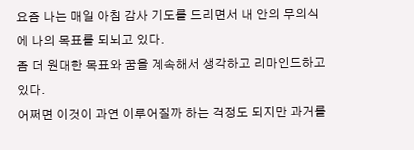요즘 나는 매일 아침 감사 기도를 드리면서 내 안의 무의식에 나의 목표를 되뇌고 있다.
좀 더 원대한 목표와 꿈을 계속해서 생각하고 리마인드하고 있다.
어쩌면 이것이 과연 이루어질까 하는 걱정도 되지만 과거를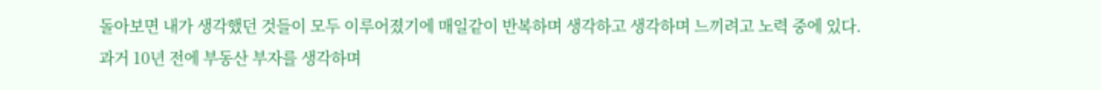돌아보면 내가 생각했던 것들이 모두 이루어졌기에 매일같이 반복하며 생각하고 생각하며 느끼려고 노력 중에 있다.
과거 10년 전에 부동산 부자를 생각하며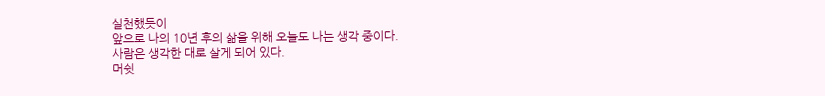실천했듯이
앞으로 나의 10년 후의 삶을 위해 오늘도 나는 생각 중이다.
사람은 생각한 대로 살게 되어 있다.
머쉿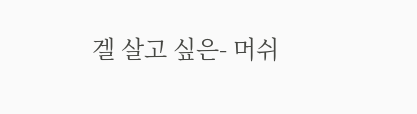겔 살고 싶은- 머쉬